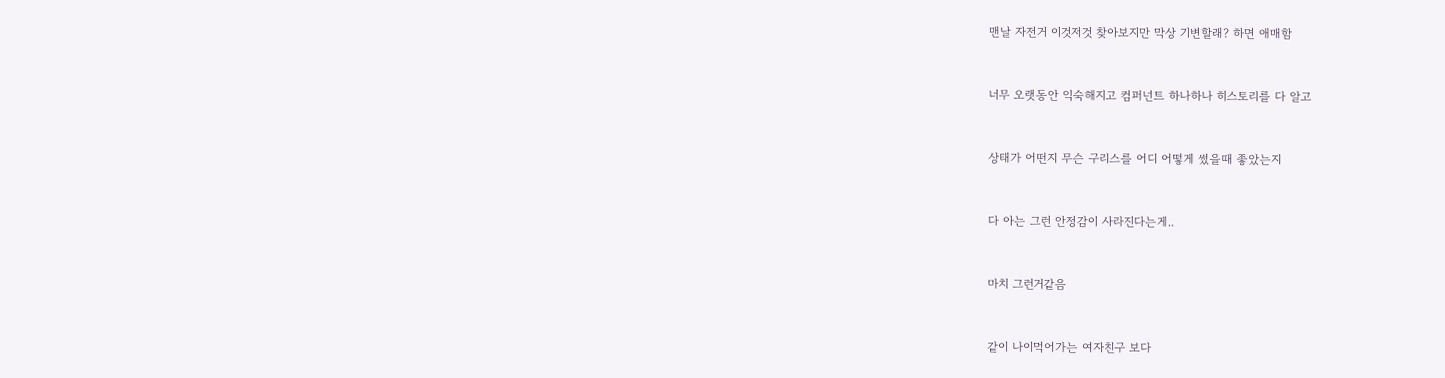맨날 자전거 이것저것 찾아보지만 막상 기변할래? 하면 애매함


너무 오랫동안 익숙해지고 컴퍼넌트 하나하나 히스토리를 다 알고


상태가 어떤지 무슨 구리스를 어디 어떻게 썼을때 좋았는지


다 아는 그런 안정감이 사라진다는게..


마치 그런거같음


같이 나이먹어가는 여자친구 보다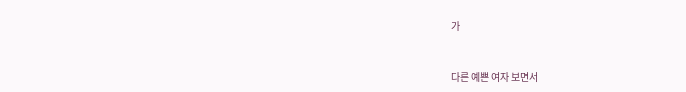가


다른 예쁜 여자 보면서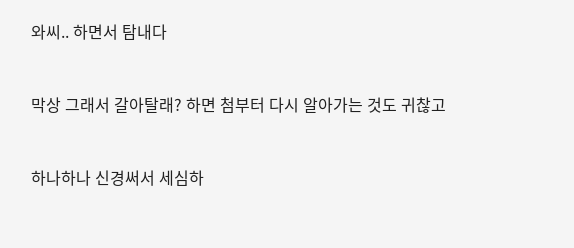와씨.. 하면서 탐내다


막상 그래서 갈아탈래? 하면 첨부터 다시 알아가는 것도 귀찮고


하나하나 신경써서 세심하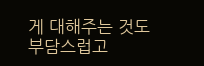게 대해주는 것도 부담스럽고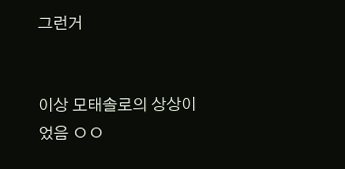그런거


이상 모태솔로의 상상이었음 ㅇㅇ